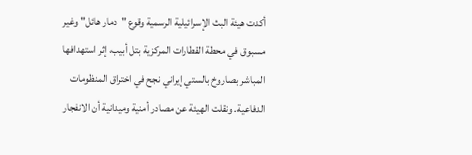أكدت هيئة البث الإسرائيلية الرسمية وقوع "دمار هائل" وغير مسبوق في محطة القطارات المركزية بتل أبيب، إثر استهدافها المباشر بصاروخ بالستي إيراني نجح في اختراق المنظومات الدفاعية. ونقلت الهيئة عن مصادر أمنية وميدانية أن الانفجار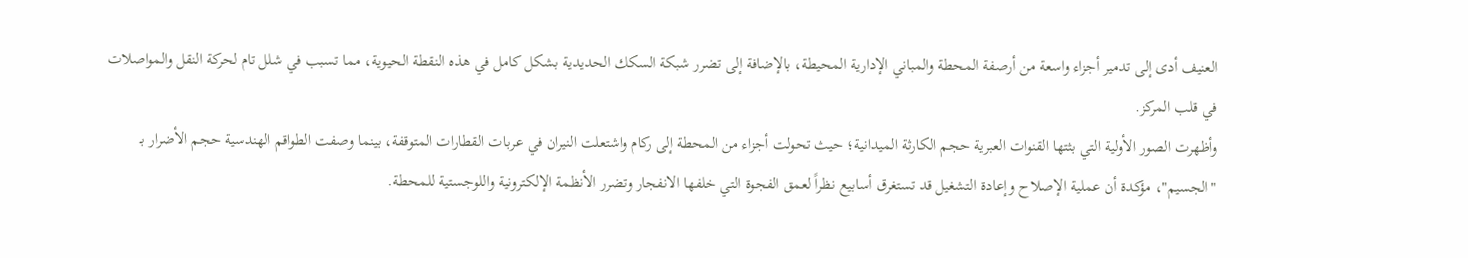العنيف أدى إلى تدمير أجزاء واسعة من أرصفة المحطة والمباني الإدارية المحيطة، بالإضافة إلى تضرر شبكة السكك الحديدية بشكل كامل في هذه النقطة الحيوية، مما تسبب في شلل تام لحركة النقل والمواصلات في قلب المركز.
وأظهرت الصور الأولية التي بثتها القنوات العبرية حجم الكارثة الميدانية؛ حيث تحولت أجزاء من المحطة إلى ركام واشتعلت النيران في عربات القطارات المتوقفة، بينما وصفت الطواقم الهندسية حجم الأضرار بـ "الجسيم"، مؤكدة أن عملية الإصلاح وإعادة التشغيل قد تستغرق أسابيع نظراً لعمق الفجوة التي خلفها الانفجار وتضرر الأنظمة الإلكترونية واللوجستية للمحطة.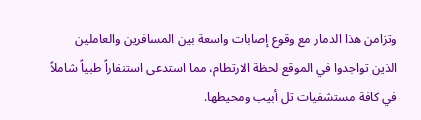وتزامن هذا الدمار مع وقوع إصابات واسعة بين المسافرين والعاملين الذين تواجدوا في الموقع لحظة الارتطام، مما استدعى استنفاراً طبياً شاملاً في كافة مستشفيات تل أبيب ومحيطها.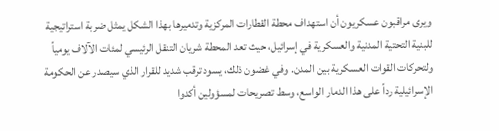ويرى مراقبون عسكريون أن استهداف محطة القطارات المركزية وتدميرها بهذا الشكل يمثل ضربة استراتيجية للبنية التحتية المدنية والعسكرية في إسرائيل، حيث تعد المحطة شريان التنقل الرئيسي لمئات الآلاف يومياً ولتحركات القوات العسكرية بين المدن. وفي غضون ذلك، يسود ترقب شديد للقرار الذي سيصدر عن الحكومة الإسرائيلية رداً على هذا الدمار الواسع، وسط تصريحات لمسؤولين أكدوا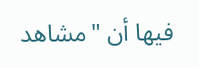فيها أن "مشاهد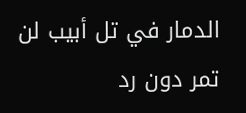الدمار في تل أبيب لن تمر دون رد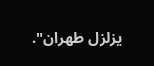يزلزل طهران".